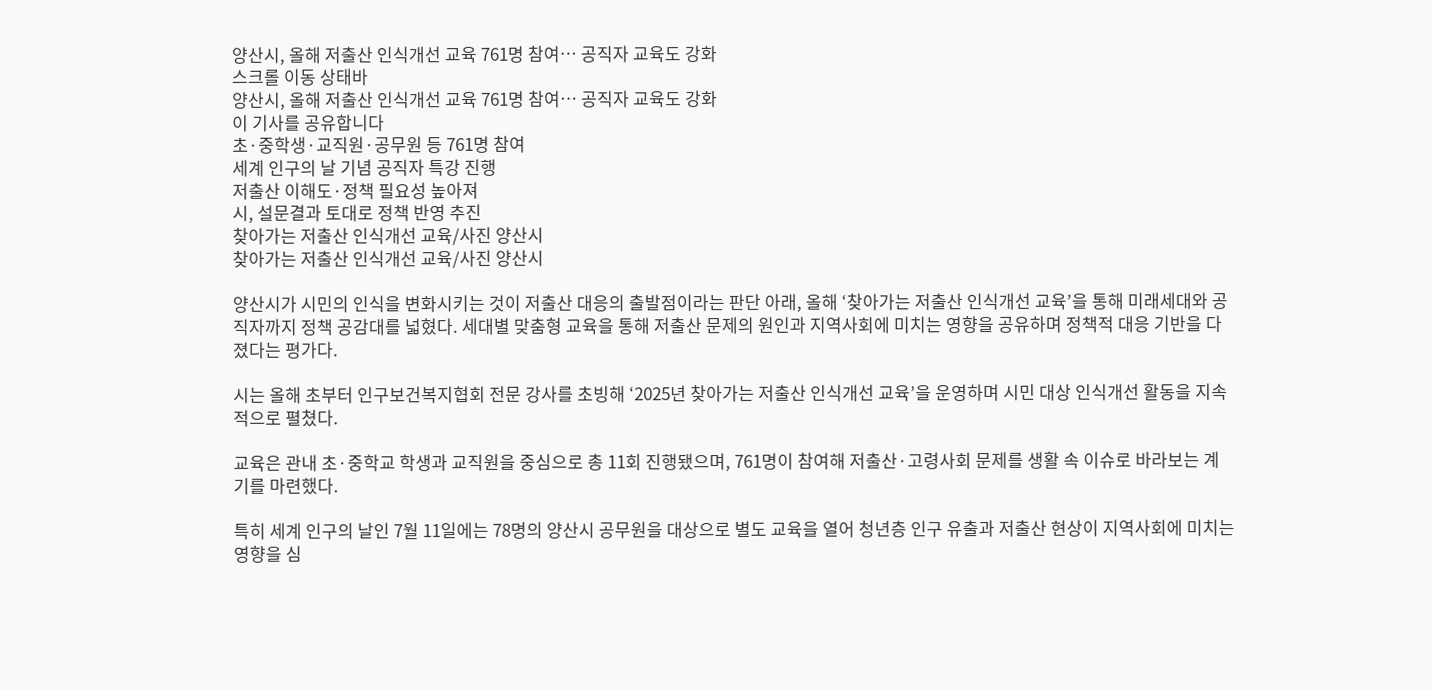양산시, 올해 저출산 인식개선 교육 761명 참여… 공직자 교육도 강화
스크롤 이동 상태바
양산시, 올해 저출산 인식개선 교육 761명 참여… 공직자 교육도 강화
이 기사를 공유합니다
초·중학생·교직원·공무원 등 761명 참여
세계 인구의 날 기념 공직자 특강 진행
저출산 이해도·정책 필요성 높아져
시, 설문결과 토대로 정책 반영 추진
찾아가는 저출산 인식개선 교육/사진 양산시
찾아가는 저출산 인식개선 교육/사진 양산시

양산시가 시민의 인식을 변화시키는 것이 저출산 대응의 출발점이라는 판단 아래, 올해 ‘찾아가는 저출산 인식개선 교육’을 통해 미래세대와 공직자까지 정책 공감대를 넓혔다. 세대별 맞춤형 교육을 통해 저출산 문제의 원인과 지역사회에 미치는 영향을 공유하며 정책적 대응 기반을 다졌다는 평가다.

시는 올해 초부터 인구보건복지협회 전문 강사를 초빙해 ‘2025년 찾아가는 저출산 인식개선 교육’을 운영하며 시민 대상 인식개선 활동을 지속적으로 펼쳤다.

교육은 관내 초·중학교 학생과 교직원을 중심으로 총 11회 진행됐으며, 761명이 참여해 저출산·고령사회 문제를 생활 속 이슈로 바라보는 계기를 마련했다.

특히 세계 인구의 날인 7월 11일에는 78명의 양산시 공무원을 대상으로 별도 교육을 열어 청년층 인구 유출과 저출산 현상이 지역사회에 미치는 영향을 심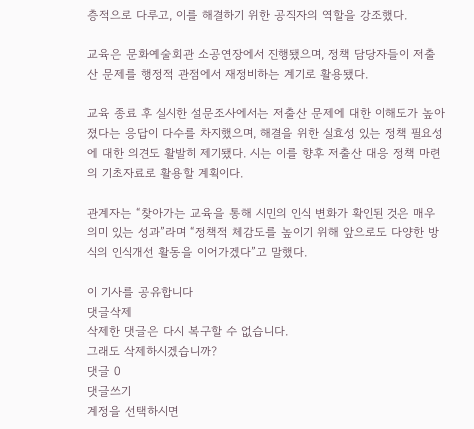층적으로 다루고, 이를 해결하기 위한 공직자의 역할을 강조했다.

교육은 문화예술회관 소공연장에서 진행됐으며, 정책 담당자들이 저출산 문제를 행정적 관점에서 재정비하는 계기로 활용됐다.

교육 종료 후 실시한 설문조사에서는 저출산 문제에 대한 이해도가 높아졌다는 응답이 다수를 차지했으며, 해결을 위한 실효성 있는 정책 필요성에 대한 의견도 활발히 제기됐다. 시는 이를 향후 저출산 대응 정책 마련의 기초자료로 활용할 계획이다.

관계자는 “찾아가는 교육을 통해 시민의 인식 변화가 확인된 것은 매우 의미 있는 성과”라며 “정책적 체감도를 높이기 위해 앞으로도 다양한 방식의 인식개선 활동을 이어가겠다”고 말했다.

이 기사를 공유합니다
댓글삭제
삭제한 댓글은 다시 복구할 수 없습니다.
그래도 삭제하시겠습니까?
댓글 0
댓글쓰기
계정을 선택하시면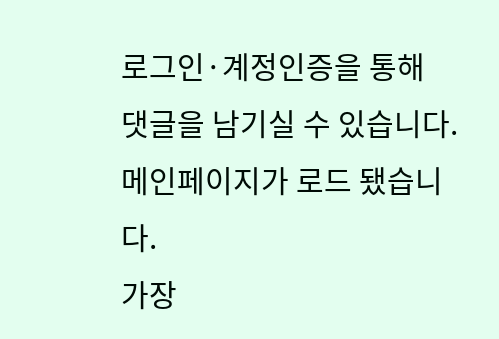로그인·계정인증을 통해
댓글을 남기실 수 있습니다.
메인페이지가 로드 됐습니다.
가장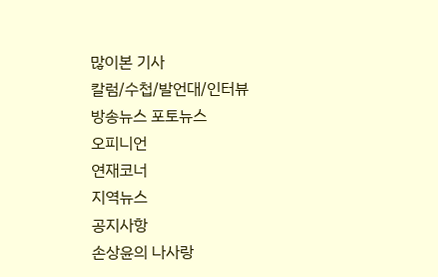많이본 기사
칼럼/수첩/발언대/인터뷰
방송뉴스 포토뉴스
오피니언
연재코너
지역뉴스
공지사항
손상윤의 나사랑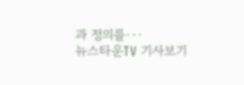과 정의를···
뉴스타운TV 기사보기